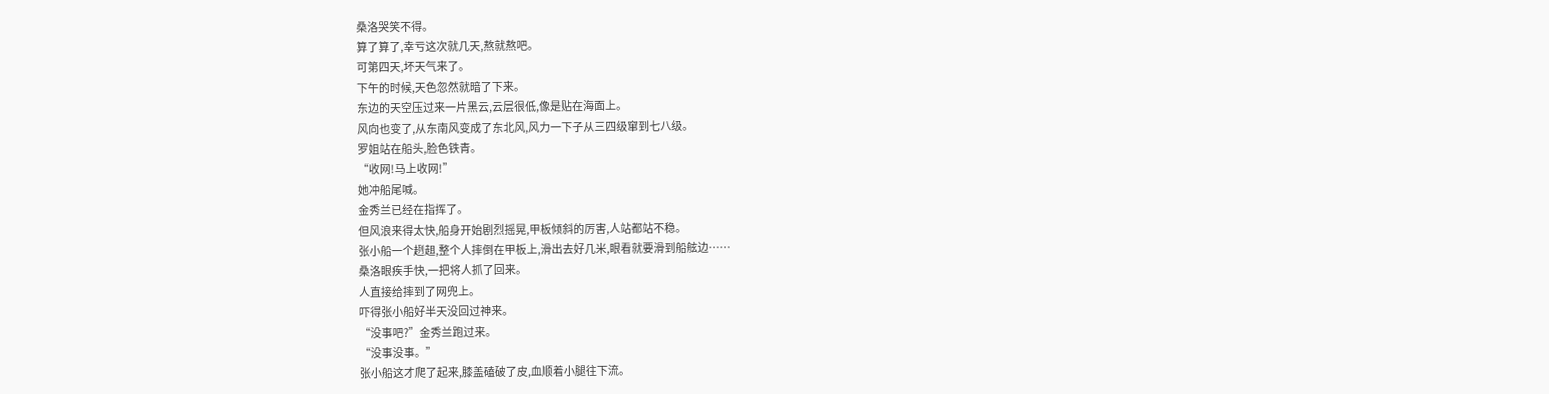桑洛哭笑不得。
算了算了,幸亏这次就几天,熬就熬吧。
可第四天,坏天气来了。
下午的时候,天色忽然就暗了下来。
东边的天空压过来一片黑云,云层很低,像是贴在海面上。
风向也变了,从东南风变成了东北风,风力一下子从三四级窜到七八级。
罗姐站在船头,脸色铁青。
“收网!马上收网!”
她冲船尾喊。
金秀兰已经在指挥了。
但风浪来得太快,船身开始剧烈摇晃,甲板倾斜的厉害,人站都站不稳。
张小船一个趔趄,整个人摔倒在甲板上,滑出去好几米,眼看就要滑到船舷边……
桑洛眼疾手快,一把将人抓了回来。
人直接给摔到了网兜上。
吓得张小船好半天没回过神来。
“没事吧?”金秀兰跑过来。
“没事没事。”
张小船这才爬了起来,膝盖磕破了皮,血顺着小腿往下流。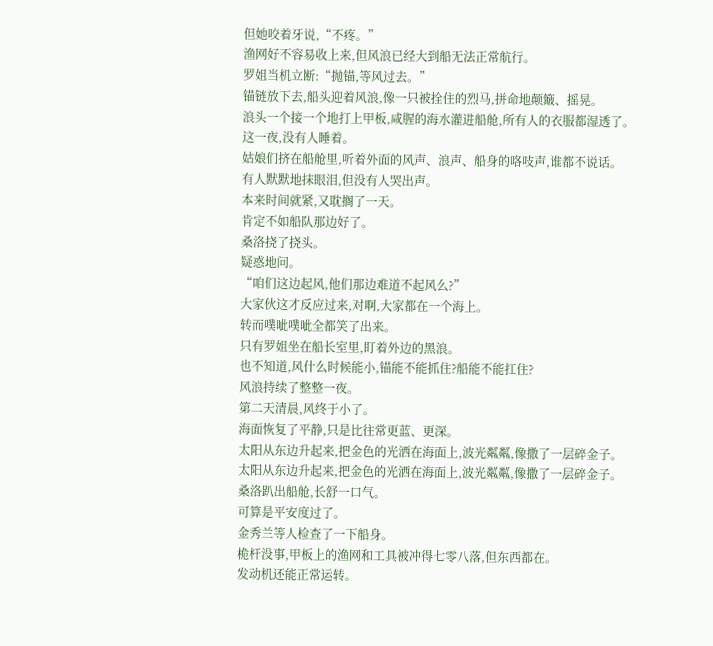但她咬着牙说,“不疼。”
渔网好不容易收上来,但风浪已经大到船无法正常航行。
罗姐当机立断:“抛锚,等风过去。”
锚链放下去,船头迎着风浪,像一只被拴住的烈马,拼命地颠簸、摇晃。
浪头一个接一个地打上甲板,咸腥的海水灌进船舱,所有人的衣服都湿透了。
这一夜,没有人睡着。
姑娘们挤在船舱里,听着外面的风声、浪声、船身的咯吱声,谁都不说话。
有人默默地抹眼泪,但没有人哭出声。
本来时间就紧,又耽搁了一天。
肯定不如船队那边好了。
桑洛挠了挠头。
疑惑地问。
“咱们这边起风,他们那边难道不起风么?”
大家伙这才反应过来,对啊,大家都在一个海上。
转而噗呲噗呲全都笑了出来。
只有罗姐坐在船长室里,盯着外边的黑浪。
也不知道,风什么时候能小,锚能不能抓住?船能不能扛住?
风浪持续了整整一夜。
第二天清晨,风终于小了。
海面恢复了平静,只是比往常更蓝、更深。
太阳从东边升起来,把金色的光洒在海面上,波光粼粼,像撒了一层碎金子。
太阳从东边升起来,把金色的光洒在海面上,波光粼粼,像撒了一层碎金子。
桑洛趴出船舱,长舒一口气。
可算是平安度过了。
金秀兰等人检查了一下船身。
桅杆没事,甲板上的渔网和工具被冲得七零八落,但东西都在。
发动机还能正常运转。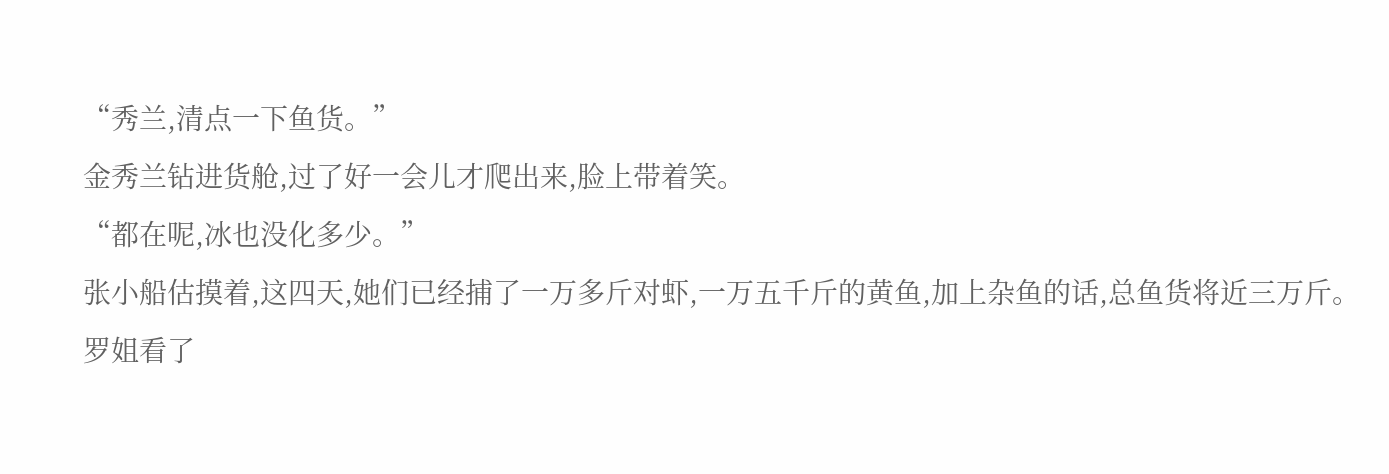“秀兰,清点一下鱼货。”
金秀兰钻进货舱,过了好一会儿才爬出来,脸上带着笑。
“都在呢,冰也没化多少。”
张小船估摸着,这四天,她们已经捕了一万多斤对虾,一万五千斤的黄鱼,加上杂鱼的话,总鱼货将近三万斤。
罗姐看了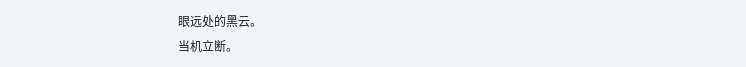眼远处的黑云。
当机立断。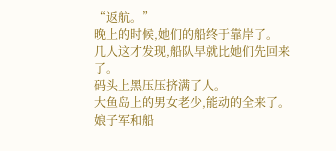“返航。”
晚上的时候,她们的船终于靠岸了。
几人这才发现,船队早就比她们先回来了。
码头上黑压压挤满了人。
大鱼岛上的男女老少,能动的全来了。
娘子军和船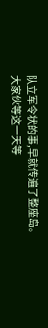队立军令状的事,早就传遍了整座岛。
大家伙等这一天等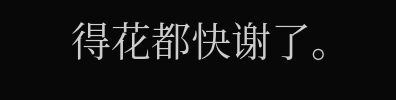得花都快谢了。